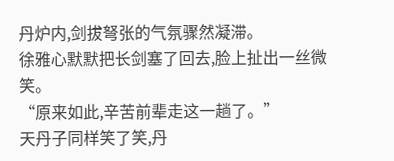丹炉内,剑拔弩张的气氛骤然凝滞。
徐雅心默默把长剑塞了回去,脸上扯出一丝微笑。
“原来如此,辛苦前辈走这一趟了。”
天丹子同样笑了笑,丹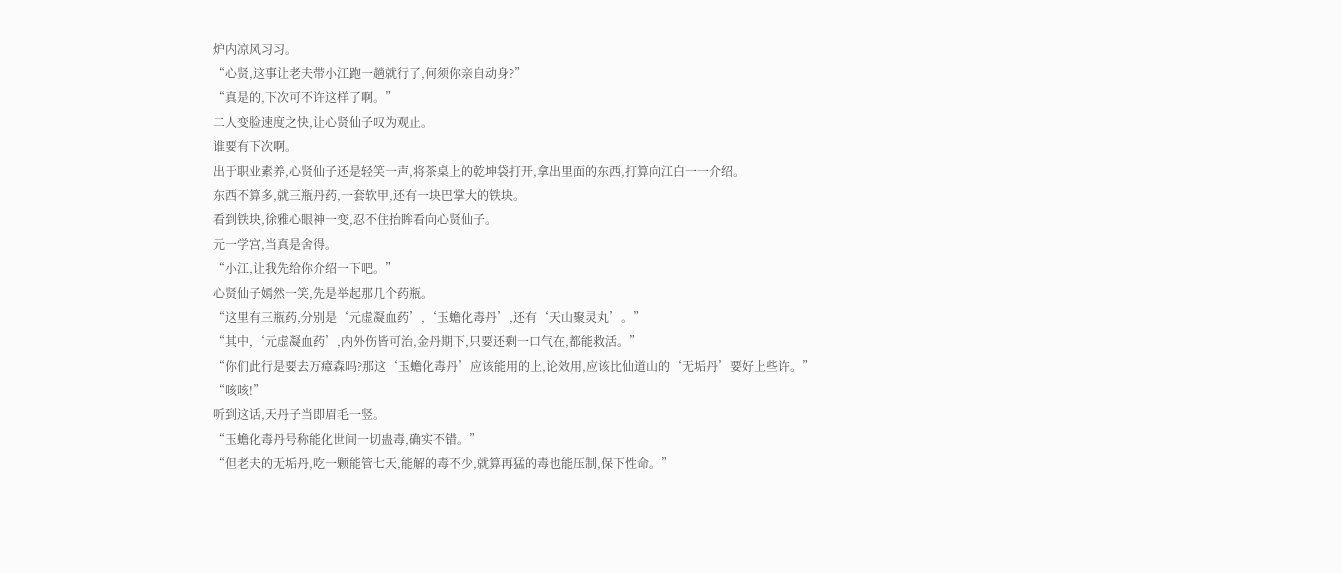炉内凉风习习。
“心贤,这事让老夫带小江跑一趟就行了,何须你亲自动身?”
“真是的,下次可不许这样了啊。”
二人变脸速度之快,让心贤仙子叹为观止。
谁要有下次啊。
出于职业素养,心贤仙子还是轻笑一声,将茶桌上的乾坤袋打开,拿出里面的东西,打算向江白一一介绍。
东西不算多,就三瓶丹药,一套软甲,还有一块巴掌大的铁块。
看到铁块,徐雅心眼神一变,忍不住抬眸看向心贤仙子。
元一学宫,当真是舍得。
“小江,让我先给你介绍一下吧。”
心贤仙子嫣然一笑,先是举起那几个药瓶。
“这里有三瓶药,分别是‘元虚凝血药’,‘玉蟾化毒丹’,还有‘天山聚灵丸’。”
“其中,‘元虚凝血药’,内外伤皆可治,金丹期下,只要还剩一口气在,都能救活。”
“你们此行是要去万瘴森吗?那这‘玉蟾化毒丹’应该能用的上,论效用,应该比仙道山的‘无垢丹’要好上些许。”
“咳咳!”
听到这话,天丹子当即眉毛一竖。
“玉蟾化毒丹号称能化世间一切蛊毒,确实不错。”
“但老夫的无垢丹,吃一颗能管七天,能解的毒不少,就算再猛的毒也能压制,保下性命。”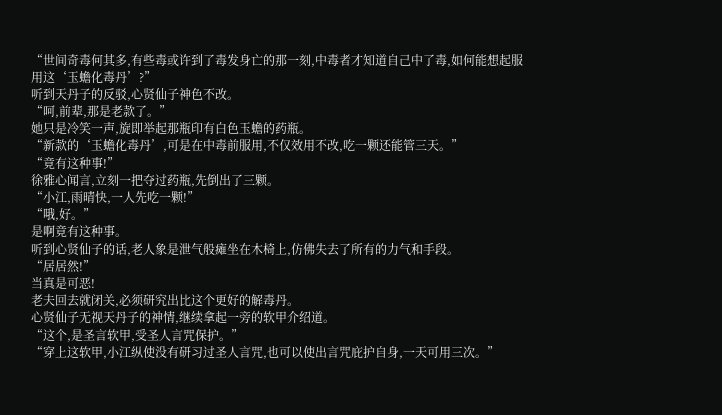“世间奇毒何其多,有些毒或许到了毒发身亡的那一刻,中毒者才知道自己中了毒,如何能想起服用这‘玉蟾化毒丹’?”
听到天丹子的反驳,心贤仙子神色不改。
“呵,前辈,那是老款了。”
她只是冷笑一声,旋即举起那瓶印有白色玉蟾的药瓶。
“新款的‘玉蟾化毒丹’,可是在中毒前服用,不仅效用不改,吃一颗还能管三天。”
“竟有这种事!”
徐雅心闻言,立刻一把夺过药瓶,先倒出了三颗。
“小江,雨晴快,一人先吃一颗!”
“哦,好。”
是啊竟有这种事。
听到心贤仙子的话,老人象是泄气般瘫坐在木椅上,仿佛失去了所有的力气和手段。
“居居然!”
当真是可恶!
老夫回去就闭关,必须研究出比这个更好的解毒丹。
心贤仙子无视天丹子的神情,继续拿起一旁的软甲介绍道。
“这个,是圣言软甲,受圣人言咒保护。”
“穿上这软甲,小江纵使没有研习过圣人言咒,也可以使出言咒庇护自身,一天可用三次。”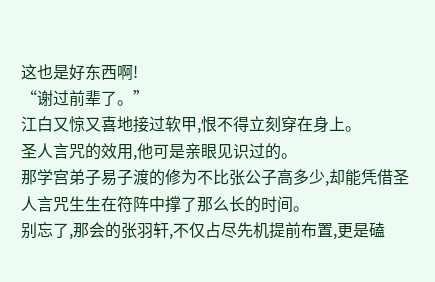这也是好东西啊!
“谢过前辈了。”
江白又惊又喜地接过软甲,恨不得立刻穿在身上。
圣人言咒的效用,他可是亲眼见识过的。
那学宫弟子易子渡的修为不比张公子高多少,却能凭借圣人言咒生生在符阵中撑了那么长的时间。
别忘了,那会的张羽轩,不仅占尽先机提前布置,更是磕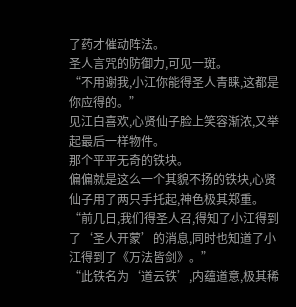了药才催动阵法。
圣人言咒的防御力,可见一斑。
“不用谢我,小江你能得圣人青睐,这都是你应得的。”
见江白喜欢,心贤仙子脸上笑容渐浓,又举起最后一样物件。
那个平平无奇的铁块。
偏偏就是这么一个其貌不扬的铁块,心贤仙子用了两只手托起,神色极其郑重。
“前几日,我们得圣人召,得知了小江得到了‘圣人开蒙’的消息,同时也知道了小江得到了《万法皆剑》。”
“此铁名为‘道云铁’,内蕴道意,极其稀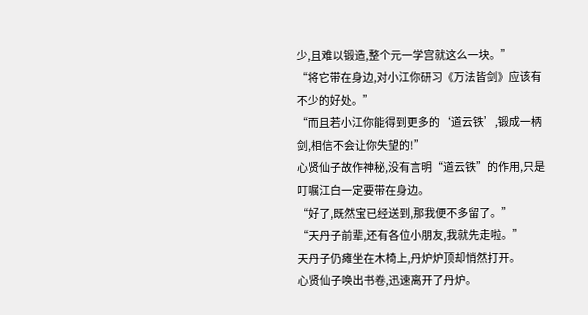少,且难以锻造,整个元一学宫就这么一块。”
“将它带在身边,对小江你研习《万法皆剑》应该有不少的好处。”
“而且若小江你能得到更多的‘道云铁’,锻成一柄剑,相信不会让你失望的!”
心贤仙子故作神秘,没有言明“道云铁”的作用,只是叮嘱江白一定要带在身边。
“好了,既然宝已经送到,那我便不多留了。”
“天丹子前辈,还有各位小朋友,我就先走啦。”
天丹子仍瘫坐在木椅上,丹炉炉顶却悄然打开。
心贤仙子唤出书卷,迅速离开了丹炉。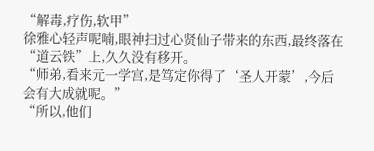“解毒,疗伤,软甲”
徐雅心轻声呢喃,眼神扫过心贤仙子带来的东西,最终落在“道云铁”上,久久没有移开。
“师弟,看来元一学宫,是笃定你得了‘圣人开蒙’,今后会有大成就呢。”
“所以,他们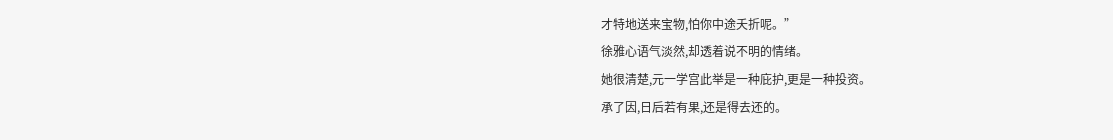才特地送来宝物,怕你中途夭折呢。”
徐雅心语气淡然,却透着说不明的情绪。
她很清楚,元一学宫此举是一种庇护,更是一种投资。
承了因,日后若有果,还是得去还的。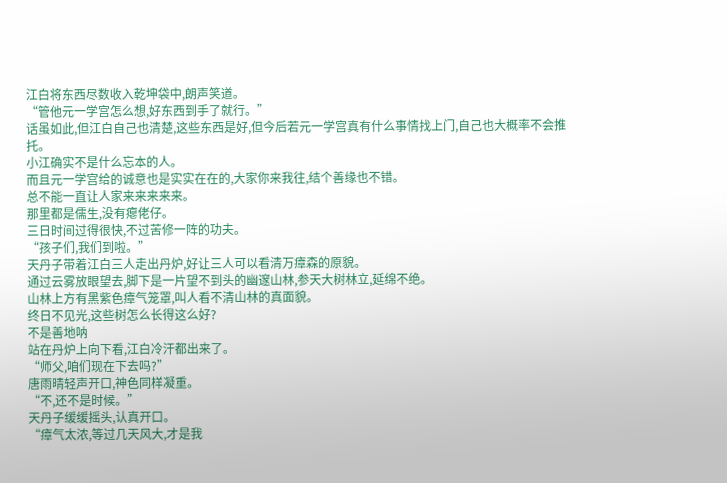江白将东西尽数收入乾坤袋中,朗声笑道。
“管他元一学宫怎么想,好东西到手了就行。”
话虽如此,但江白自己也清楚,这些东西是好,但今后若元一学宫真有什么事情找上门,自己也大概率不会推托。
小江确实不是什么忘本的人。
而且元一学宫给的诚意也是实实在在的,大家你来我往,结个善缘也不错。
总不能一直让人家来来来来来。
那里都是儒生,没有瘪佬仔。
三日时间过得很快,不过苦修一阵的功夫。
“孩子们,我们到啦。”
天丹子带着江白三人走出丹炉,好让三人可以看清万瘴森的原貌。
通过云雾放眼望去,脚下是一片望不到头的幽邃山林,参天大树林立,延绵不绝。
山林上方有黑紫色瘴气笼罩,叫人看不清山林的真面貌。
终日不见光,这些树怎么长得这么好?
不是善地呐
站在丹炉上向下看,江白冷汗都出来了。
“师父,咱们现在下去吗?”
唐雨晴轻声开口,神色同样凝重。
“不,还不是时候。”
天丹子缓缓摇头,认真开口。
“瘴气太浓,等过几天风大,才是我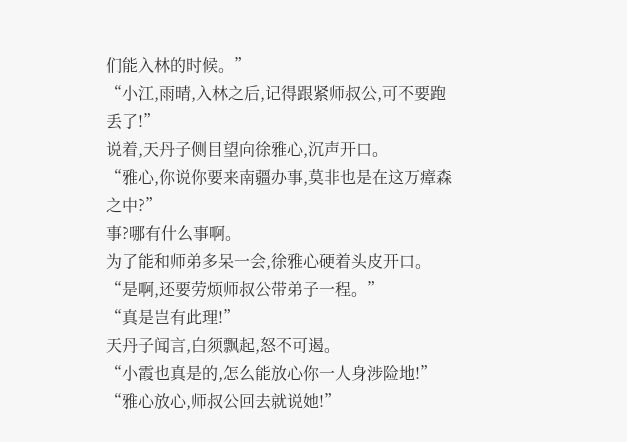们能入林的时候。”
“小江,雨晴,入林之后,记得跟紧师叔公,可不要跑丢了!”
说着,天丹子侧目望向徐雅心,沉声开口。
“雅心,你说你要来南疆办事,莫非也是在这万瘴森之中?”
事?哪有什么事啊。
为了能和师弟多呆一会,徐雅心硬着头皮开口。
“是啊,还要劳烦师叔公带弟子一程。”
“真是岂有此理!”
天丹子闻言,白须飘起,怒不可遏。
“小霞也真是的,怎么能放心你一人身涉险地!”
“雅心放心,师叔公回去就说她!”